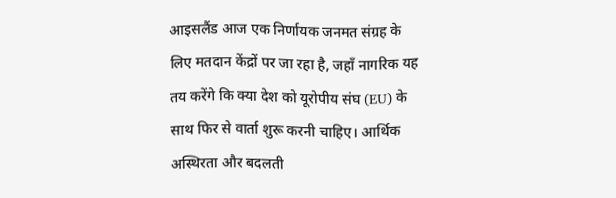आइसलैंड आज एक निर्णायक जनमत संग्रह के लिए मतदान केंद्रों पर जा रहा है, जहाँ नागरिक यह तय करेंगे कि क्या देश को यूरोपीय संघ (EU) के साथ फिर से वार्ता शुरू करनी चाहिए। आर्थिक अस्थिरता और बदलती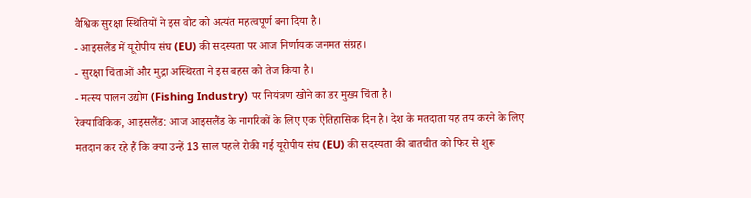वैश्विक सुरक्षा स्थितियों ने इस वोट को अत्यंत महत्वपूर्ण बना दिया है।
- आइसलैंड में यूरोपीय संघ (EU) की सदस्यता पर आज निर्णायक जनमत संग्रह।
- सुरक्षा चिंताओं और मुद्रा अस्थिरता ने इस बहस को तेज किया है।
- मत्स्य पालन उद्योग (Fishing Industry) पर नियंत्रण खोने का डर मुख्य चिंता है।
रेक्याविकिक, आइसलैंड: आज आइसलैंड के नागरिकों के लिए एक ऐतिहासिक दिन है। देश के मतदाता यह तय करने के लिए मतदान कर रहे हैं कि क्या उन्हें 13 साल पहले रोकी गई यूरोपीय संघ (EU) की सदस्यता की बातचीत को फिर से शुरू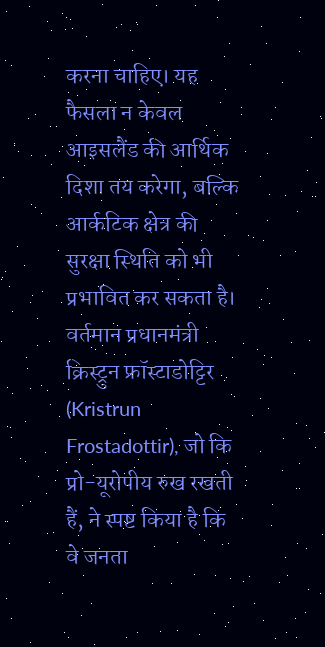करना चाहिए। यह फैसला न केवल आइसलैंड की आर्थिक दिशा तय करेगा, बल्कि आर्कटिक क्षेत्र की सुरक्षा स्थिति को भी प्रभावित कर सकता है।
वर्तमान प्रधानमंत्री क्रिस्ट्रुन फ्रॉस्टाडोट्टिर (Kristrun Frostadottir), जो कि प्रो-यूरोपीय रुख रखती हैं, ने स्पष्ट किया है कि वे जनता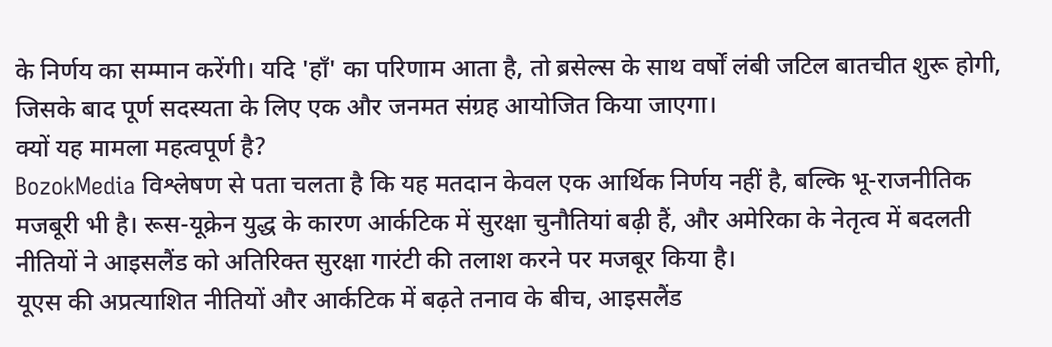के निर्णय का सम्मान करेंगी। यदि 'हाँ' का परिणाम आता है, तो ब्रसेल्स के साथ वर्षों लंबी जटिल बातचीत शुरू होगी, जिसके बाद पूर्ण सदस्यता के लिए एक और जनमत संग्रह आयोजित किया जाएगा।
क्यों यह मामला महत्वपूर्ण है?
BozokMedia विश्लेषण से पता चलता है कि यह मतदान केवल एक आर्थिक निर्णय नहीं है, बल्कि भू-राजनीतिक मजबूरी भी है। रूस-यूक्रेन युद्ध के कारण आर्कटिक में सुरक्षा चुनौतियां बढ़ी हैं, और अमेरिका के नेतृत्व में बदलती नीतियों ने आइसलैंड को अतिरिक्त सुरक्षा गारंटी की तलाश करने पर मजबूर किया है।
यूएस की अप्रत्याशित नीतियों और आर्कटिक में बढ़ते तनाव के बीच, आइसलैंड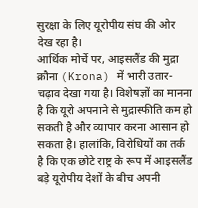सुरक्षा के लिए यूरोपीय संघ की ओर देख रहा है।
आर्थिक मोर्चे पर, आइसलैंड की मुद्रा क्रौना (Krona) में भारी उतार-चढ़ाव देखा गया है। विशेषज्ञों का मानना है कि यूरो अपनाने से मुद्रास्फीति कम हो सकती है और व्यापार करना आसान हो सकता है। हालांकि, विरोधियों का तर्क है कि एक छोटे राष्ट्र के रूप में आइसलैंड बड़े यूरोपीय देशों के बीच अपनी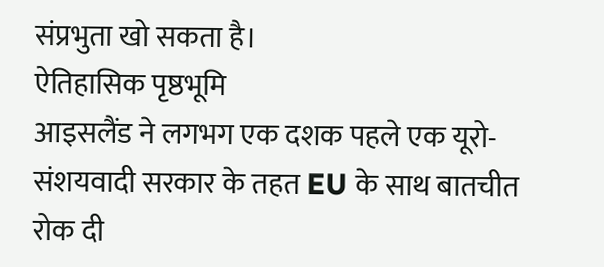संप्रभुता खो सकता है।
ऐतिहासिक पृष्ठभूमि
आइसलैंड ने लगभग एक दशक पहले एक यूरो-संशयवादी सरकार के तहत EU के साथ बातचीत रोक दी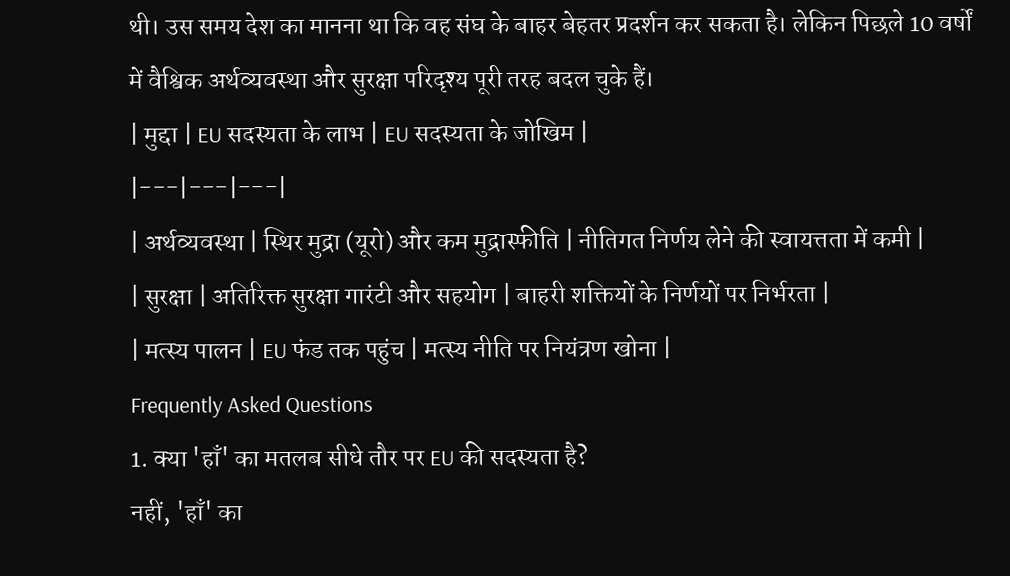थी। उस समय देश का मानना था कि वह संघ के बाहर बेहतर प्रदर्शन कर सकता है। लेकिन पिछले 10 वर्षों में वैश्विक अर्थव्यवस्था और सुरक्षा परिदृश्य पूरी तरह बदल चुके हैं।
| मुद्दा | EU सदस्यता के लाभ | EU सदस्यता के जोखिम |
|---|---|---|
| अर्थव्यवस्था | स्थिर मुद्रा (यूरो) और कम मुद्रास्फीति | नीतिगत निर्णय लेने की स्वायत्तता में कमी |
| सुरक्षा | अतिरिक्त सुरक्षा गारंटी और सहयोग | बाहरी शक्तियों के निर्णयों पर निर्भरता |
| मत्स्य पालन | EU फंड तक पहुंच | मत्स्य नीति पर नियंत्रण खोना |
Frequently Asked Questions
1. क्या 'हाँ' का मतलब सीधे तौर पर EU की सदस्यता है?
नहीं, 'हाँ' का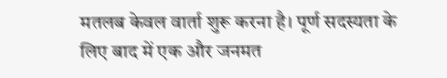मतलब केवल वार्ता शुरू करना है। पूर्ण सदस्यता के लिए बाद में एक और जनमत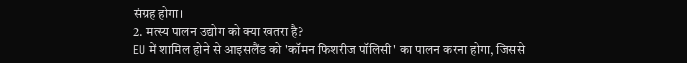संग्रह होगा।
2. मत्स्य पालन उद्योग को क्या खतरा है?
EU में शामिल होने से आइसलैंड को 'कॉमन फिशरीज पॉलिसी' का पालन करना होगा, जिससे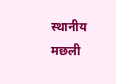स्थानीय मछली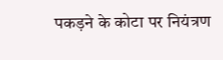पकड़ने के कोटा पर नियंत्रण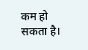कम हो सकता है।